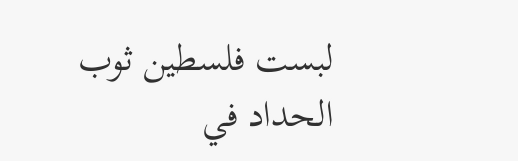لبست فلسطين ثوب الحداد في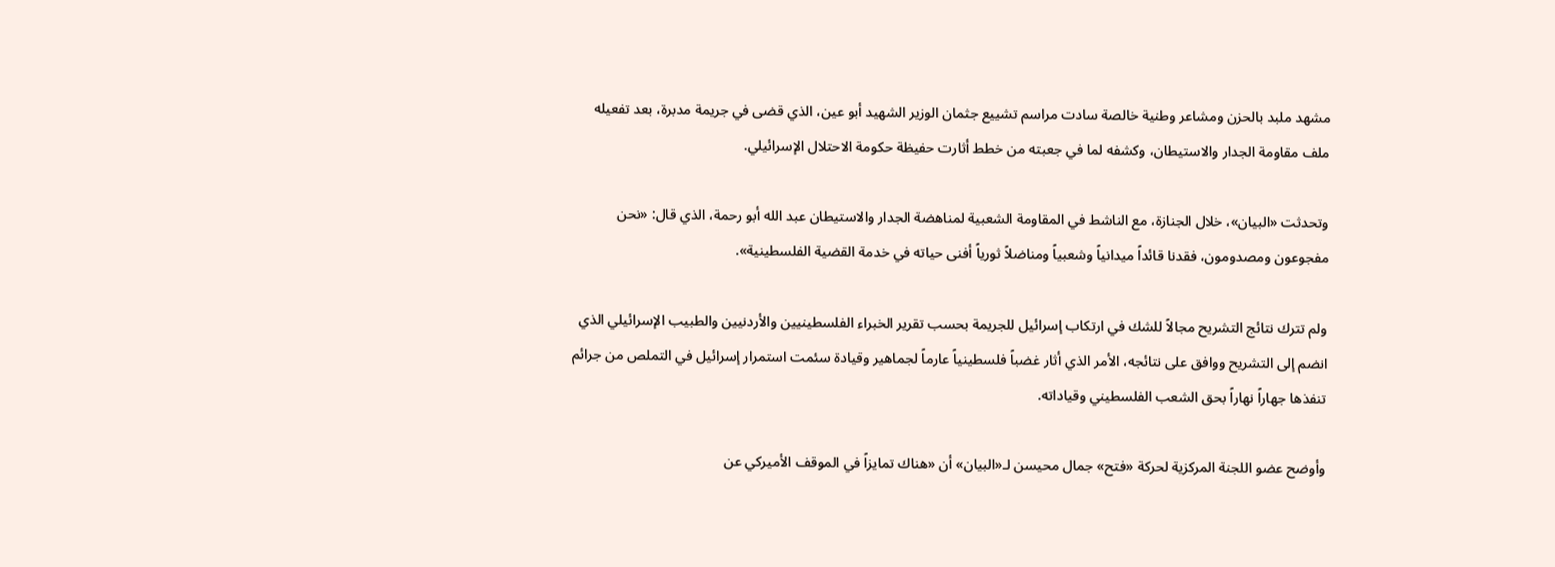مشهد ملبد بالحزن ومشاعر وطنية خالصة سادت مراسم تشييع جثمان الوزير الشهيد أبو عين، الذي قضى في جريمة مدبرة، بعد تفعيله ملف مقاومة الجدار والاستيطان، وكشفه لما في جعبته من خطط أثارت حفيظة حكومة الاحتلال الإسرائيلي.

وتحدثت «البيان»، خلال الجنازة، مع الناشط في المقاومة الشعبية لمناهضة الجدار والاستيطان عبد الله أبو رحمة، الذي قال: «نحن مفجوعون ومصدومون، فقدنا قائداً ميدانياً وشعبياً ومناضلاً ثورياً أفنى حياته في خدمة القضية الفلسطينية».

ولم تترك نتائج التشريح مجالاً للشك في ارتكاب إسرائيل للجريمة بحسب تقرير الخبراء الفلسطينيين والأردنيين والطبيب الإسرائيلي الذي انضم إلى التشريح ووافق على نتائجه، الأمر الذي أثار غضباً فلسطينياً عارماً لجماهير وقيادة سئمت استمرار إسرائيل في التملص من جرائم تنفذها جهاراً نهاراً بحق الشعب الفلسطيني وقياداته.

وأوضح عضو اللجنة المركزية لحركة «فتح» جمال محيسن لـ«البيان» أن «هناك تمايزاً في الموقف الأميركي عن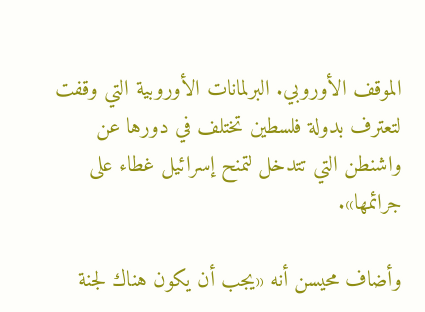الموقف الأوروبي. البرلمانات الأوروبية التي وقفت لتعترف بدولة فلسطين تختلف في دورها عن واشنطن التي تتدخل لتمنح إسرائيل غطاء على جرائمها».

وأضاف محيسن أنه «يجب أن يكون هناك لجنة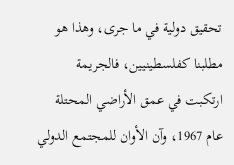تحقيق دولية في ما جرى، وهذا هو مطلبنا كفلسطينيين، فالجريمة ارتكبت في عمق الأراضي المحتلة عام 1967، وآن الأوان للمجتمع الدولي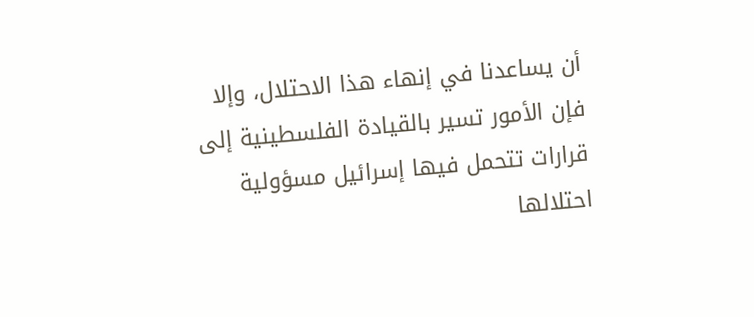أن يساعدنا في إنهاء هذا الاحتلال، وإلا فإن الأمور تسير بالقيادة الفلسطينية إلى قرارات تتحمل فيها إسرائيل مسؤولية احتلالها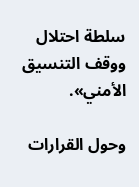سلطة احتلال ووقف التنسيق الأمني».

وحول القرارات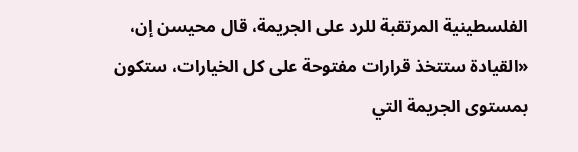الفلسطينية المرتقبة للرد على الجريمة، قال محيسن إن، «القيادة ستتخذ قرارات مفتوحة على كل الخيارات، ستكون بمستوى الجريمة التي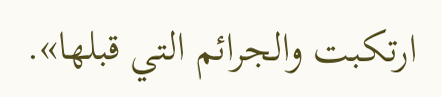ارتكبت والجرائم التي قبلها».